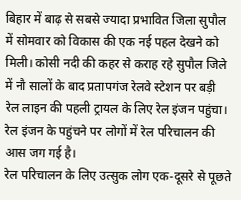बिहार में बाढ़ से सबसे ज्यादा प्रभावित जिला सुपौल में सोमवार को विकास की एक नई पहल देखने को मिली। कोसी नदी की कहर से कराह रहे सुपौल जिले में नौ सालों के बाद प्रतापगंज रेलवे स्टेशन पर बड़ी रेल लाइन की पहली ट्रायल के लिए रेल इंजन पहुंचा। रेल इंजन के पहुंचने पर लोगों में रेल परिचालन की आस जग गई है।
रेल परिचालन के लिए उत्सुक लोग एक-दूसरे से पूछते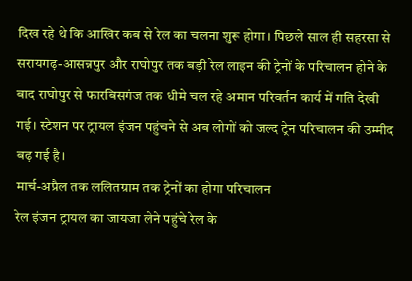दिख रहे थे कि आखिर कब से रेल का चलना शुरू होगा। पिछले साल ही सहरसा से सरायगढ़-आसन्नपुर और राघोपुर तक बड़ी रेल लाइन की ट्रेनों के परिचालन होने के बाद राघोपुर से फारबिसगंज तक धीमे चल रहे अमान परिवर्तन कार्य में गति देखी गई। स्टेशन पर ट्रायल इंजन पहुंचने से अब लोगों को जल्द ट्रेन परिचालन की उम्मीद बढ़ गई है।
मार्च-अप्रैल तक ललितग्राम तक ट्रेनों का होगा परिचालन
रेल इंजन ट्रायल का जायजा लेने पहुंचे रेल के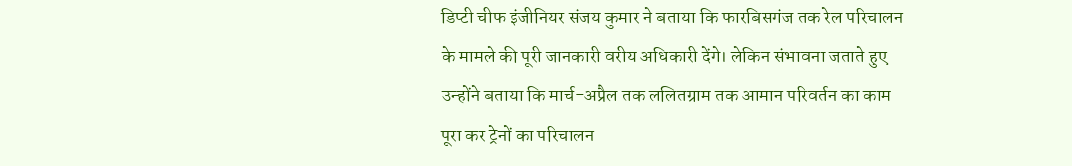डिप्टी चीफ इंजीनियर संजय कुमार ने बताया कि फारबिसगंज तक रेल परिचालन के मामले की पूरी जानकारी वरीय अधिकारी देंगे। लेकिन संभावना जताते हुए उन्होंने बताया कि मार्च-अप्रैल तक ललितग्राम तक आमान परिवर्तन का काम पूरा कर ट्रेनों का परिचालन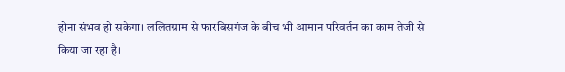होना संभव हो सकेगा। ललितग्राम से फारबिसगंज के बीच भी आमान परिवर्तन का काम तेजी से किया जा रहा है।